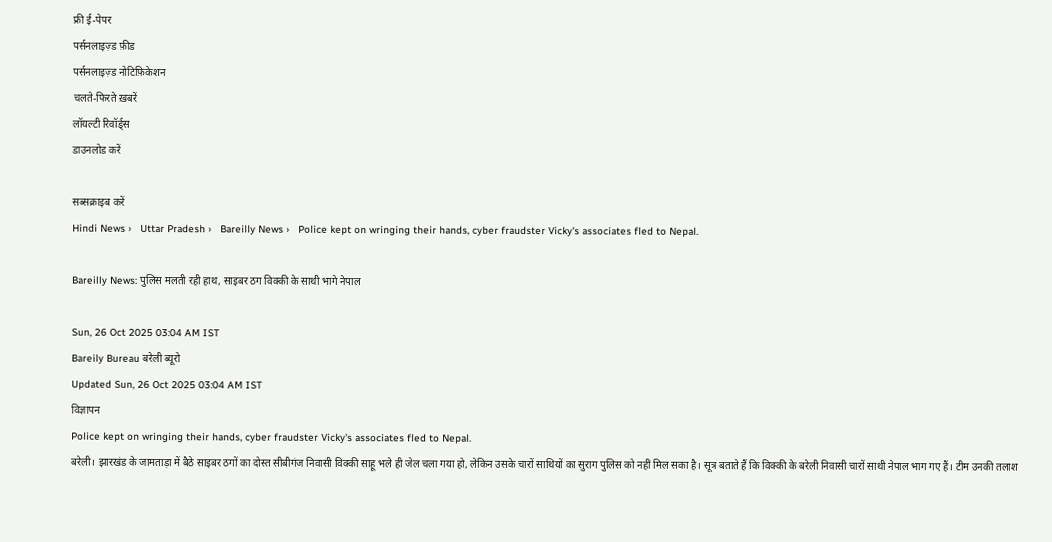फ्री ई-पेपर
पर्सनलाइज़्ड फ़ीड
पर्सनलाइज़्ड नोटिफ़िकेशन
चलते-फिरते ख़बरें
लॉयल्टी रिवॉर्ड्स
डाउनलोड करें

सब्सक्राइब करें
Hindi News ›   Uttar Pradesh ›   Bareilly News ›   Police kept on wringing their hands, cyber fraudster Vicky's associates fled to Nepal.

Bareilly News: पुलिस मलती रही हाथ, साइबर ठग विक्की के साथी भागे नेपाल

Sun, 26 Oct 2025 03:04 AM IST
Bareily Bureau बरेली ब्यूरो
Updated Sun, 26 Oct 2025 03:04 AM IST
विज्ञापन
Police kept on wringing their hands, cyber fraudster Vicky's associates fled to Nepal.
बरेली। झारखंड के जामताड़ा में बैठे साइबर ठगों का दोस्त सीबीगंज निवासी विक्की साहू भले ही जेल चला गया हो, लेकिन उसके चारों साथियों का सुराग पुलिस को नहीं मिल सका है। सूत्र बताते हैं कि विक्की के बरेली निवासी चारों साथी नेपाल भाग गए हैं। टीम उनकी तलाश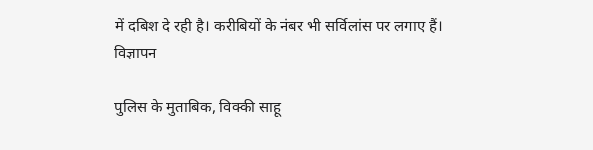में दबिश दे रही है। करीबियों के नंबर भी सर्विलांस पर लगाए हैं।
विज्ञापन

पुलिस के मुताबिक, विक्की साहू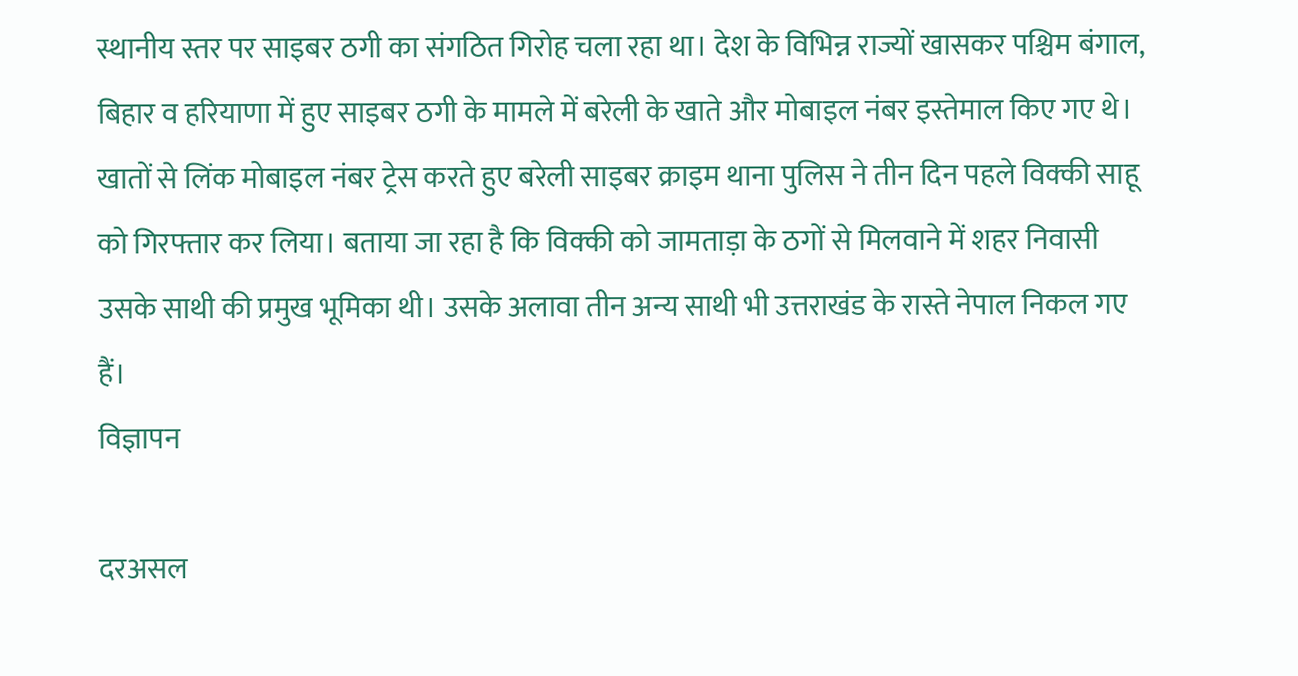स्थानीय स्तर पर साइबर ठगी का संगठित गिरोह चला रहा था। देश के विभिन्न राज्यों खासकर पश्चिम बंगाल, बिहार व हरियाणा में हुए साइबर ठगी के मामले में बरेली के खाते और मोबाइल नंबर इस्तेमाल किए गए थे। खातों से लिंक मोबाइल नंबर ट्रेस करते हुए बरेली साइबर क्राइम थाना पुलिस ने तीन दिन पहले विक्की साहू को गिरफ्तार कर लिया। बताया जा रहा है कि विक्की को जामताड़ा के ठगों से मिलवाने में शहर निवासी उसके साथी की प्रमुख भूमिका थी। उसके अलावा तीन अन्य साथी भी उत्तराखंड के रास्ते नेपाल निकल गए हैं।
विज्ञापन

दरअसल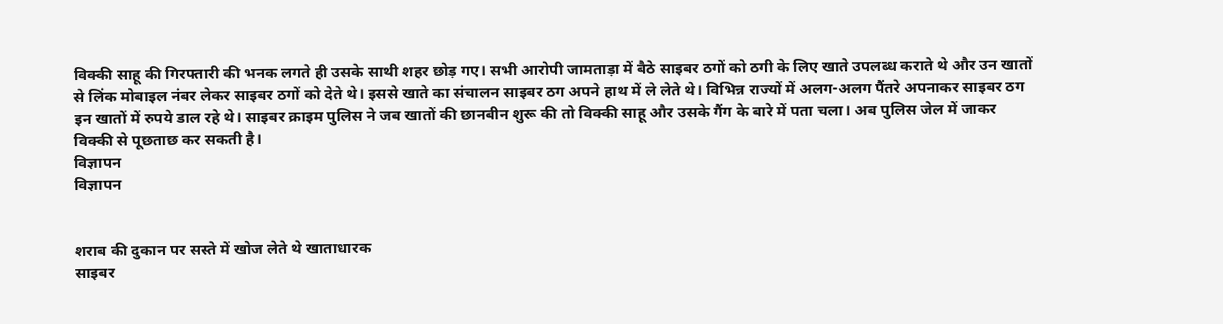विक्की साहू की गिरफ्तारी की भनक लगते ही उसके साथी शहर छोड़ गए। सभी आरोपी जामताड़ा में बैठे साइबर ठगों को ठगी के लिए खाते उपलब्ध कराते थे और उन खातों से लिंक मोबाइल नंबर लेकर साइबर ठगों को देते थे। इससे खाते का संचालन साइबर ठग अपने हाथ में ले लेते थे। विभिन्न राज्यों में अलग-अलग पैंतरे अपनाकर साइबर ठग इन खातों में रुपये डाल रहे थे। साइबर क्राइम पुलिस ने जब खातों की छानबीन शुरू की तो विक्की साहू और उसके गैंग के बारे में पता चला। अब पुलिस जेल में जाकर विक्की से पूछताछ कर सकती है।
विज्ञापन
विज्ञापन


शराब की दुकान पर सस्ते में खोज लेते थे खाताधारक
साइबर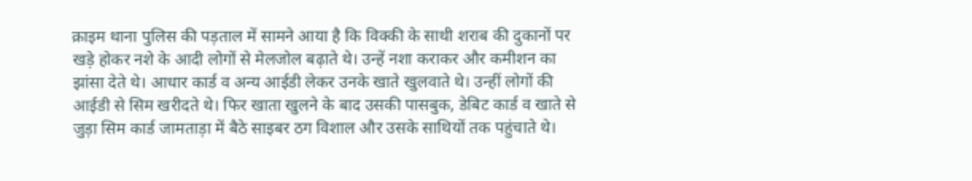क्राइम थाना पुलिस की पड़ताल में सामने आया है कि विक्की के साथी शराब की दुकानों पर खड़े होकर नशे के आदी लोगों से मेलजोल बढ़ाते थे। उन्हें नशा कराकर और कमीशन का झांसा देते थे। आधार कार्ड व अन्य आईडी लेकर उनके खाते खुलवाते थे। उन्हीं लोगों की आईडी से सिम खरीदते थे। फिर खाता खुलने के बाद उसकी पासबुक, डेबिट कार्ड व खाते से जुड़ा सिम कार्ड जामताड़ा में बैठे साइबर ठग विशाल और उसके साथियों तक पहुंचाते थे।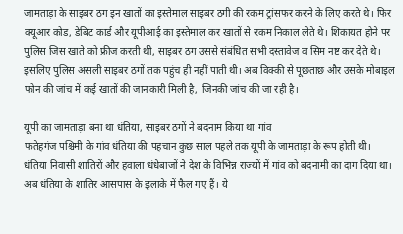जामताड़ा के साइबर ठग इन खातों का इस्तेमाल साइबर ठगी की रकम ट्रांसफर करने के लिए करते थे। फिर क्यूआर कोड, डेबिट कार्ड और यूपीआई का इस्तेमाल कर खातों से रकम निकाल लेते थे। शिकायत होने पर पुलिस जिस खाते को फ्रीज करती थी, साइबर ठग उससे संबंधित सभी दस्तावेज व सिम नष्ट कर देते थे। इसलिए पुलिस असली साइबर ठगों तक पहुंच ही नहीं पाती थी। अब विक्की से पूछताछ और उसके मोबाइल फोन की जांच में कई खातों की जानकारी मिली है, जिनकी जांच की जा रही है।

यूपी का जामताड़ा बना था धंतिया, साइबर ठगों ने बदनाम किया था गांव
फतेहगंज पश्चिमी के गांव धंतिया की पहचान कुछ साल पहले तक यूपी के जामताड़ा के रूप होती थी। धंतिया निवासी शातिरों और हवाला धंधेबाजों ने देश के विभिन्न राज्यों में गांव को बदनामी का दाग दिया था। अब धंतिया के शातिर आसपास के इलाके में फैल गए हैं। ये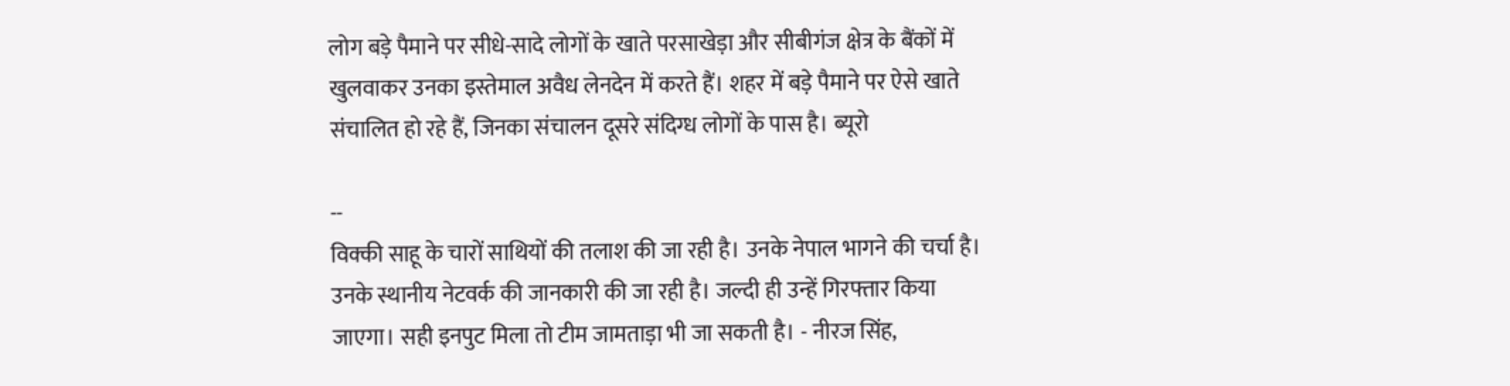लोग बड़े पैमाने पर सीधे-सादे लोगों के खाते परसाखेड़ा और सीबीगंज क्षेत्र के बैंकों में खुलवाकर उनका इस्तेमाल अवैध लेनदेन में करते हैं। शहर में बड़े पैमाने पर ऐसे खाते संचालित हो रहे हैं, जिनका संचालन दूसरे संदिग्ध लोगों के पास है। ब्यूरो

--
विक्की साहू के चारों साथियों की तलाश की जा रही है। उनके नेपाल भागने की चर्चा है। उनके स्थानीय नेटवर्क की जानकारी की जा रही है। जल्दी ही उन्हें गिरफ्तार किया जाएगा। सही इनपुट मिला तो टीम जामताड़ा भी जा सकती है। - नीरज सिंह,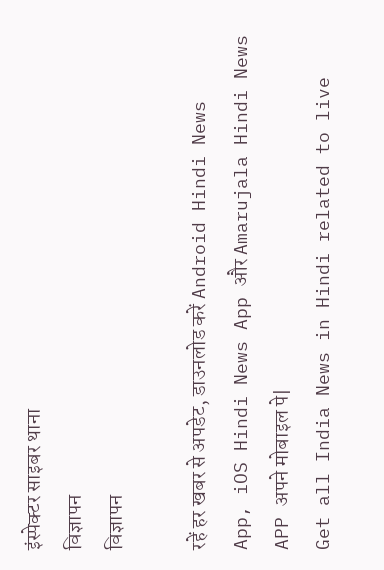इंस्पेक्टर साइबर थाना
विज्ञापन
विज्ञापन

रहें हर खबर से अपडेट, डाउनलोड करें Android Hindi News App, iOS Hindi News App और Amarujala Hindi News APP अपने मोबाइल पे|
Get all India News in Hindi related to live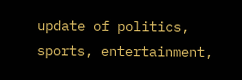update of politics, sports, entertainment,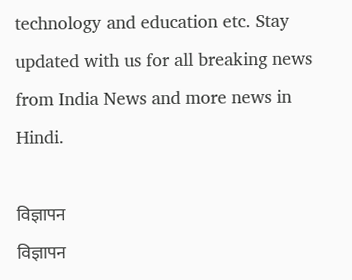technology and education etc. Stay updated with us for all breaking news from India News and more news in Hindi.

विज्ञापन
विज्ञापन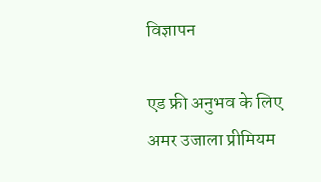विज्ञापन

एड फ्री अनुभव के लिए अमर उजाला प्रीमियम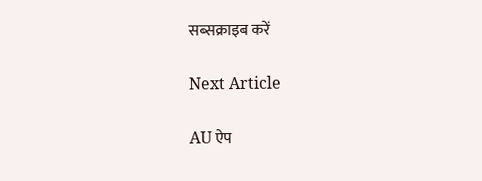सब्सक्राइब करें

Next Article

AU ऐप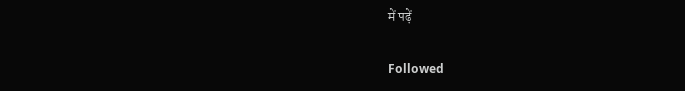में पढ़ें

Followed